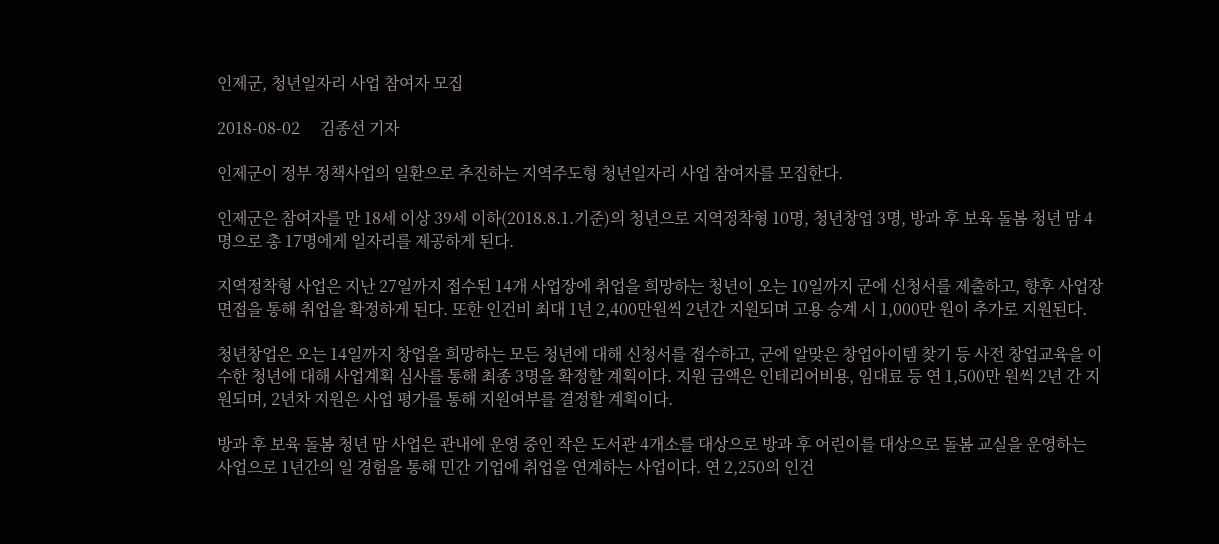인제군, 청년일자리 사업 참여자 모집

2018-08-02     김종선 기자

인제군이 정부 정책사업의 일환으로 추진하는 지역주도형 청년일자리 사업 참여자를 모집한다.

인제군은 참여자를 만 18세 이상 39세 이하(2018.8.1.기준)의 청년으로 지역정착형 10명, 청년창업 3명, 방과 후 보육 돌봄 청년 맘 4명으로 총 17명에게 일자리를 제공하게 된다.

지역정착형 사업은 지난 27일까지 접수된 14개 사업장에 취업을 희망하는 청년이 오는 10일까지 군에 신청서를 제출하고, 향후 사업장 면접을 통해 취업을 확정하게 된다. 또한 인건비 최대 1년 2,400만원씩 2년간 지원되며 고용 승계 시 1,000만 원이 추가로 지원된다.

청년창업은 오는 14일까지 창업을 희망하는 모든 청년에 대해 신청서를 접수하고, 군에 알맞은 창업아이템 찾기 등 사전 창업교육을 이수한 청년에 대해 사업계획 심사를 통해 최종 3명을 확정할 계획이다. 지원 금액은 인테리어비용, 임대료 등 연 1,500만 원씩 2년 간 지원되며, 2년차 지원은 사업 평가를 통해 지원여부를 결정할 계획이다.

방과 후 보육 돌봄 청년 맘 사업은 관내에 운영 중인 작은 도서관 4개소를 대상으로 방과 후 어린이를 대상으로 돌봄 교실을 운영하는 사업으로 1년간의 일 경험을 통해 민간 기업에 취업을 연계하는 사업이다. 연 2,250의 인건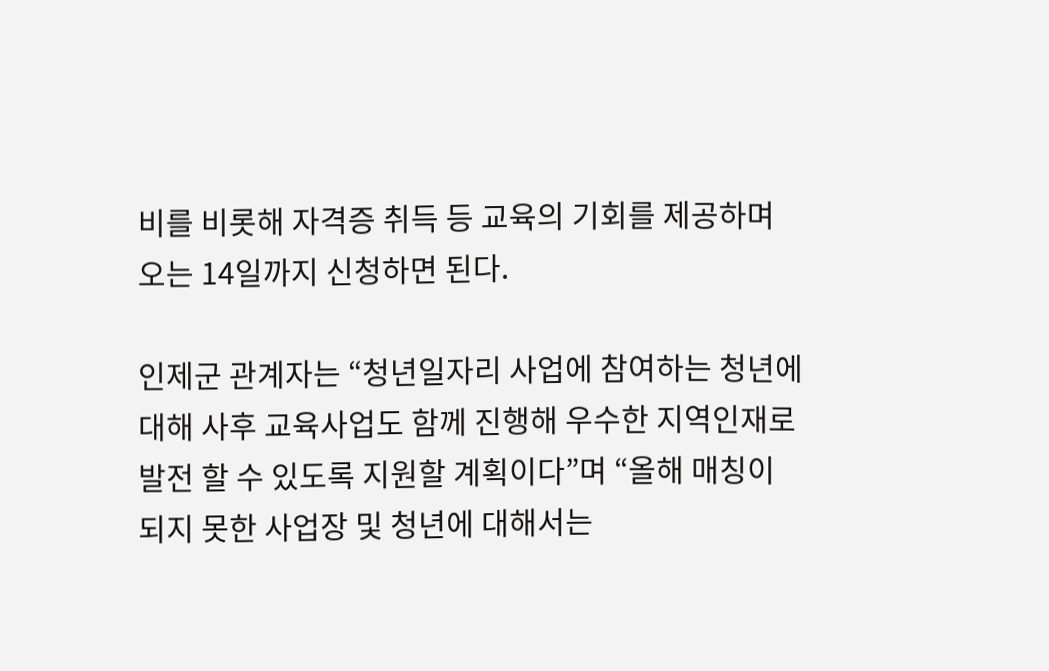비를 비롯해 자격증 취득 등 교육의 기회를 제공하며 오는 14일까지 신청하면 된다.

인제군 관계자는 “청년일자리 사업에 참여하는 청년에 대해 사후 교육사업도 함께 진행해 우수한 지역인재로 발전 할 수 있도록 지원할 계획이다”며 “올해 매칭이 되지 못한 사업장 및 청년에 대해서는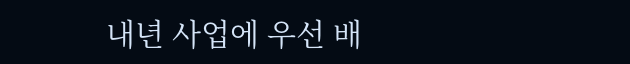내년 사업에 우선 배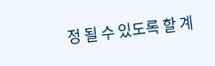정 될 수 있도록 할 계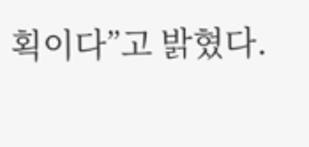획이다”고 밝혔다.